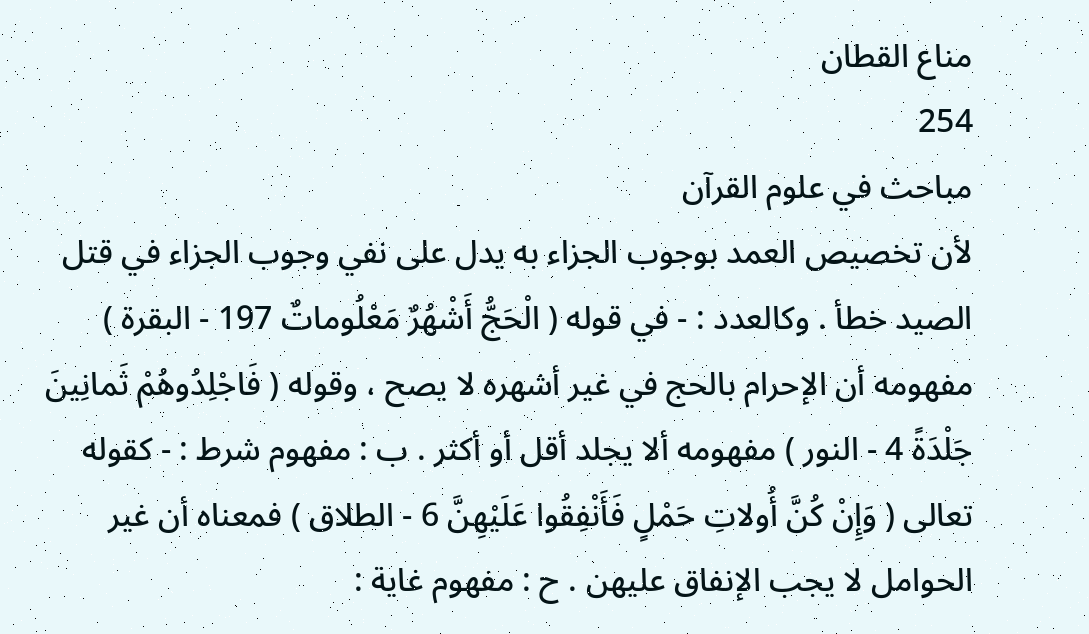مناع القطان
254
مباحث في علوم القرآن
لأن تخصيص العمد بوجوب الجزاء به يدل على نفي وجوب الجزاء في قتل الصيد خطأ . وكالعدد : - في قوله ( الْحَجُّ أَشْهُرٌ مَعْلُوماتٌ 197 - البقرة ) مفهومه أن الإحرام بالحج في غير أشهره لا يصح ، وقوله ( فَاجْلِدُوهُمْ ثَمانِينَ جَلْدَةً 4 - النور ) مفهومه ألا يجلد أقل أو أكثر . ب : مفهوم شرط : - كقوله تعالى ( وَإِنْ كُنَّ أُولاتِ حَمْلٍ فَأَنْفِقُوا عَلَيْهِنَّ 6 - الطلاق ) فمعناه أن غير الحوامل لا يجب الإنفاق عليهن . ح : مفهوم غاية :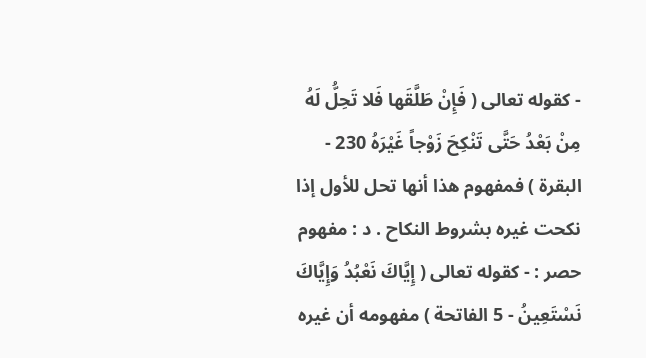- كقوله تعالى ( فَإِنْ طَلَّقَها فَلا تَحِلُّ لَهُ مِنْ بَعْدُ حَتَّى تَنْكِحَ زَوْجاً غَيْرَهُ 230 - البقرة ) فمفهوم هذا أنها تحل للأول إذا نكحت غيره بشروط النكاح . د : مفهوم حصر : - كقوله تعالى ( إِيَّاكَ نَعْبُدُ وَإِيَّاكَ نَسْتَعِينُ - 5 الفاتحة ) مفهومه أن غيره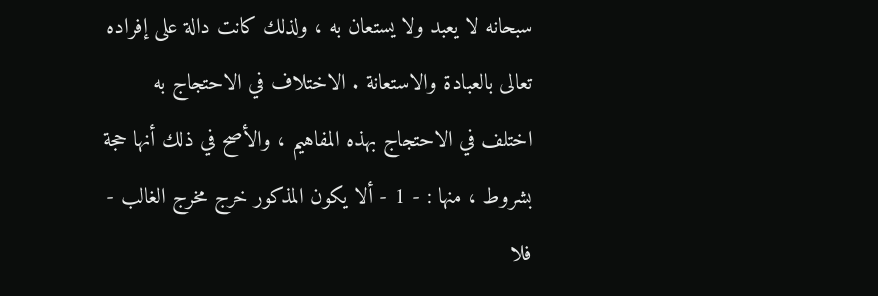سبحانه لا يعبد ولا يستعان به ، ولذلك كانت دالة على إفراده تعالى بالعبادة والاستعانة . الاختلاف في الاحتجاج به اختلف في الاحتجاج بهذه المفاهيم ، والأصح في ذلك أنها حجة بشروط ، منها : - 1 - ألا يكون المذكور خرج مخرج الغالب - فلا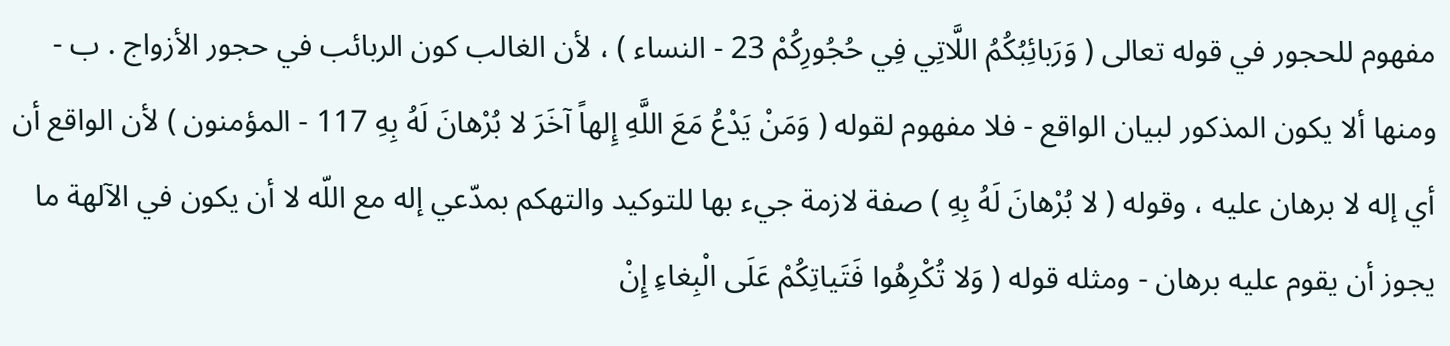مفهوم للحجور في قوله تعالى ( وَرَبائِبُكُمُ اللَّاتِي فِي حُجُورِكُمْ 23 - النساء ) ، لأن الغالب كون الربائب في حجور الأزواج . ب - ومنها ألا يكون المذكور لبيان الواقع - فلا مفهوم لقوله ( وَمَنْ يَدْعُ مَعَ اللَّهِ إِلهاً آخَرَ لا بُرْهانَ لَهُ بِهِ 117 - المؤمنون ) لأن الواقع أن أي إله لا برهان عليه ، وقوله ( لا بُرْهانَ لَهُ بِهِ ) صفة لازمة جيء بها للتوكيد والتهكم بمدّعي إله مع اللّه لا أن يكون في الآلهة ما يجوز أن يقوم عليه برهان - ومثله قوله ( وَلا تُكْرِهُوا فَتَياتِكُمْ عَلَى الْبِغاءِ إِنْ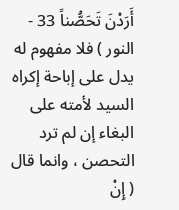أَرَدْنَ تَحَصُّناً 33 - النور ) فلا مفهوم له يدل على إباحة إكراه السيد لأمته على البغاء إن لم ترد التحصن ، وانما قال ( إِنْ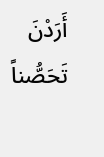أَرَدْنَ تَحَصُّناً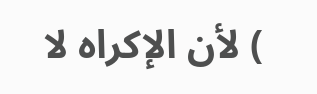) لأن الإكراه لا